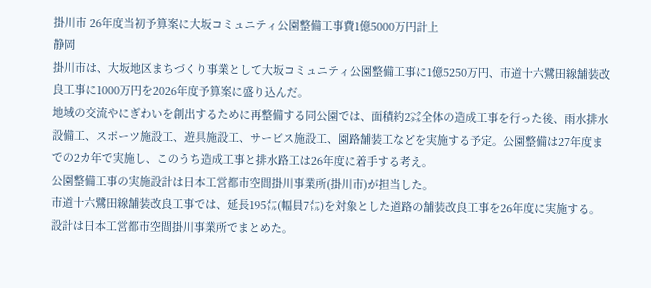掛川市 26年度当初予算案に大坂コミュニティ公園整備工事費1億5000万円計上
静岡
掛川市は、大坂地区まちづくり事業として大坂コミュニティ公園整備工事に1億5250万円、市道十六鷺田線舗装改良工事に1000万円を2026年度予算案に盛り込んだ。
地域の交流やにぎわいを創出するために再整備する同公園では、面積約2㌶全体の造成工事を行った後、雨水排水設備工、スポーツ施設工、遊具施設工、サービス施設工、園路舗装工などを実施する予定。公園整備は27年度までの2カ年で実施し、このうち造成工事と排水路工は26年度に着手する考え。
公園整備工事の実施設計は日本工営都市空間掛川事業所(掛川市)が担当した。
市道十六鷺田線舗装改良工事では、延長195㍍(幅員7㍍)を対象とした道路の舗装改良工事を26年度に実施する。設計は日本工営都市空間掛川事業所でまとめた。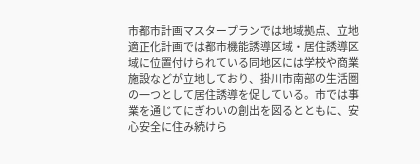市都市計画マスタープランでは地域拠点、立地適正化計画では都市機能誘導区域・居住誘導区域に位置付けられている同地区には学校や商業施設などが立地しており、掛川市南部の生活圏の一つとして居住誘導を促している。市では事業を通じてにぎわいの創出を図るとともに、安心安全に住み続けら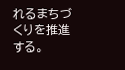れるまちづくりを推進する。